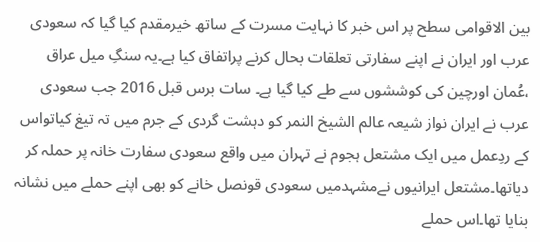بین الاقوامی سطح پر اس خبر کا نہایت مسرت کے ساتھ خیرمقدم کیا گیا کہ سعودی عرب اور ایران نے اپنے سفارتی تعلقات بحال کرنے پراتفاق کیا ہے۔یہ سنگِ میل عراق ،عُمان اورچین کی کوششوں سے طے کیا گیا ہے۔ سات برس قبل 2016 جب سعودی عرب نے ایران نواز شیعہ عالم الشیخ النمر کو دہشت گردی کے جرم میں تہ تیغ کیاتواس کے ردِعمل میں ایک مشتعل ہجوم نے تہران میں واقع سعودی سفارت خانہ پر حملہ کر دیاتھا۔مشتعل ایرانیوں نےمشہدمیں سعودی قونصل خانے کو بھی اپنے حملے میں نشانہ بنایا تھا۔اس حملے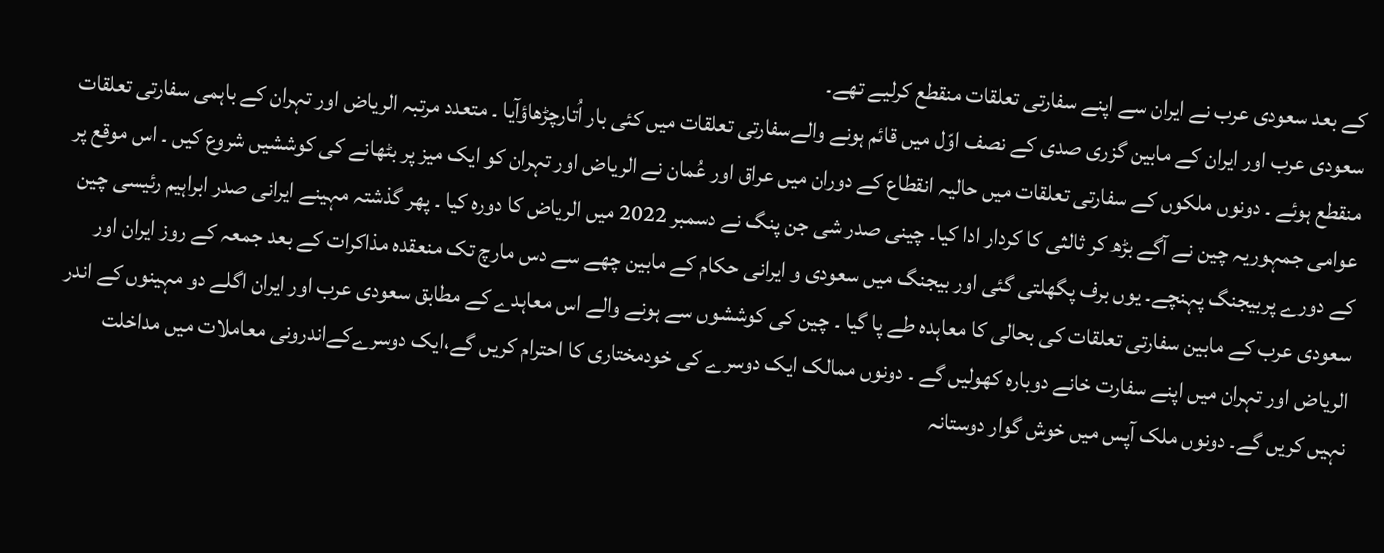کے بعد سعودی عرب نے ایران سے اپنے سفارتی تعلقات منقطع کرلیے تھے۔
سعودی عرب اور ایران کے مابین گزری صدی کے نصف اوّل میں قائم ہونے والےسفارتی تعلقات میں کئی بار اُتارچڑھاؤآیا ۔ متعدد مرتبہ الریاض اور تہران کے باہمی سفارتی تعلقات منقطع ہوئے ۔ دونوں ملکوں کے سفارتی تعلقات میں حالیہ انقطاع کے دوران میں عراق اور عُمان نے الریاض اور تہران کو ایک میز پر بٹھانے کی کوششیں شروع کیں ۔ اس موقع پر عوامی جمہوریہ چین نے آگے بڑھ کر ثالثی کا کردار ادا کیا۔ چینی صدر شی جن پنگ نے دسمبر 2022 میں الریاض کا دورہ کیا ۔ پھر گذشتہ مہینے ایرانی صدر ابراہیم رئیسی چین کے دورے پربیجنگ پہنچے۔ یوں برف پگھلتی گئی اور بیجنگ میں سعودی و ایرانی حکام کے مابین چھے سے دس مارچ تک منعقدہ مذاکرات کے بعد جمعہ کے روز ایران اور سعودی عرب کے مابین سفارتی تعلقات کی بحالی کا معاہدہ طے پا گیا ۔ چین کی کوششوں سے ہونے والے اس معاہدے کے مطابق سعودی عرب اور ایران اگلے دو مہینوں کے اندر الریاض اور تہران میں اپنے سفارت خانے دوبارہ کھولیں گے ۔ دونوں ممالک ایک دوسرے کی خودمختاری کا احترام کریں گے،ایک دوسرےکےاندرونی معاملات میں مداخلت نہیں کریں گے۔ دونوں ملک آپس میں خوش گوار دوستانہ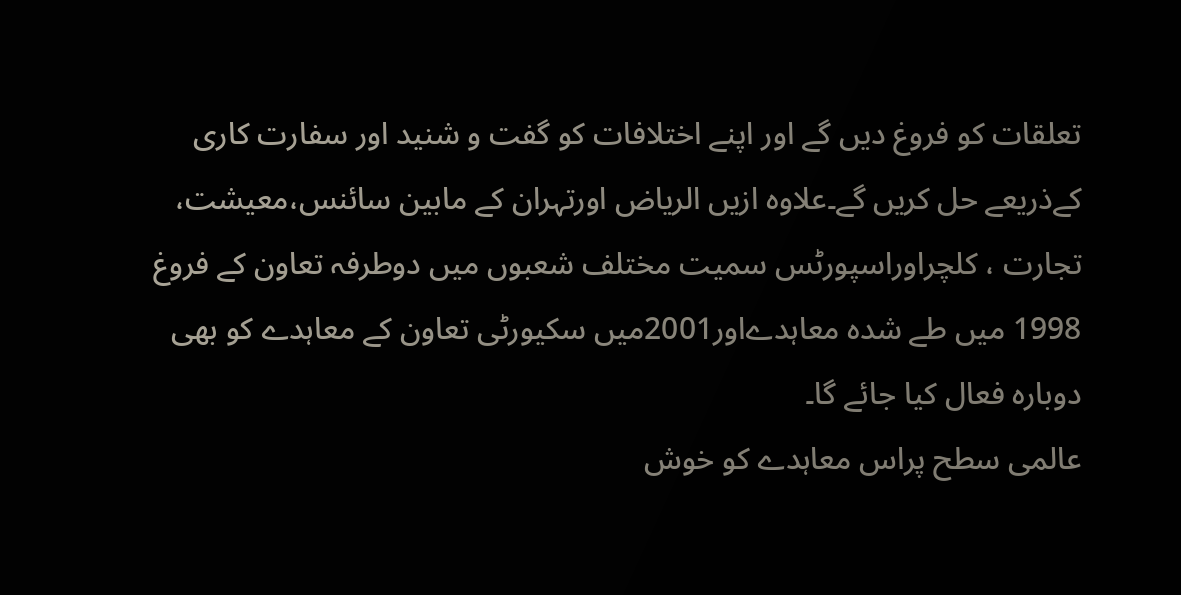تعلقات کو فروغ دیں گے اور اپنے اختلافات کو گفت و شنید اور سفارت کاری کےذریعے حل کریں گے۔علاوہ ازیں الریاض اورتہران کے مابین سائنس،معیشت، تجارت ، کلچراوراسپورٹس سمیت مختلف شعبوں میں دوطرفہ تعاون کے فروغ 1998 میں طے شدہ معاہدےاور2001میں سکیورٹی تعاون کے معاہدے کو بھی دوبارہ فعال کیا جائے گا۔
عالمی سطح پراس معاہدے کو خوش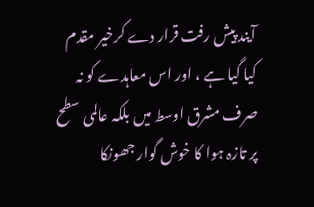آیند پیش رفت قرار دے کرخیر مقدم کیا گیا ہے ، اور اس معاہدے کو نہ صرف مشرق اوسط میں بلکہ عالمی سطح پر تازہ ہوا کا خوش گوار جھونکا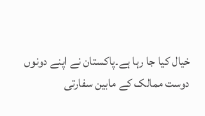خیال کیا جا رہا ہے۔پاکستان نے اپنے دونوں دوست ممالک کے مابین سفارتی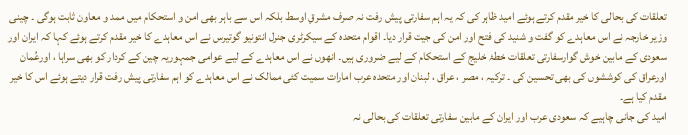تعلقات کی بحالی کا خیر مقدم کرتے ہوئے امید ظاہر کی کہ یہ اہم سفارتی پیش رفت نہ صرف مشرقِ اوسط بلکہ اس سے باہر بھی امن و استحکام میں ممد و معاون ثابت ہوگی ۔ چینی وزیر خارجہ نے اس معاہدے کو گفت و شنید کی فتح اور امن کی جیت قرار دیا۔ اقوام متحدہ کے سیکرٹری جنرل انتونیو گوتیرس نے اس معاہدے کا خیر مقدم کرتے ہوئے کہا کہ ایران اور سعودی کے مابین خوش گوارسفارتی تعلقات خطۂ خلیج کے استحکام کے لیے ضروری ہیں۔ انھوں نے اس معاہدے کے لیے عوامی جمہوریہ چین کے کردار کو بھی سراہا ، اورعُمان اورعراق کی کوششوں کی بھی تحسین کی ۔ ترکیہ ، مصر ، عراق ، لبنان اور متحدہ عرب امارات سمیت کئی ممالک نے اس معاہدے کو اہم سفارتی پیش رفت قرار دیتے ہوئے اس کا خیر مقدم کیا ہے۔
امید کی جانی چاہیے کہ سعودی عرب اور ایران کے مابین سفارتی تعلقات کی بحالی نہ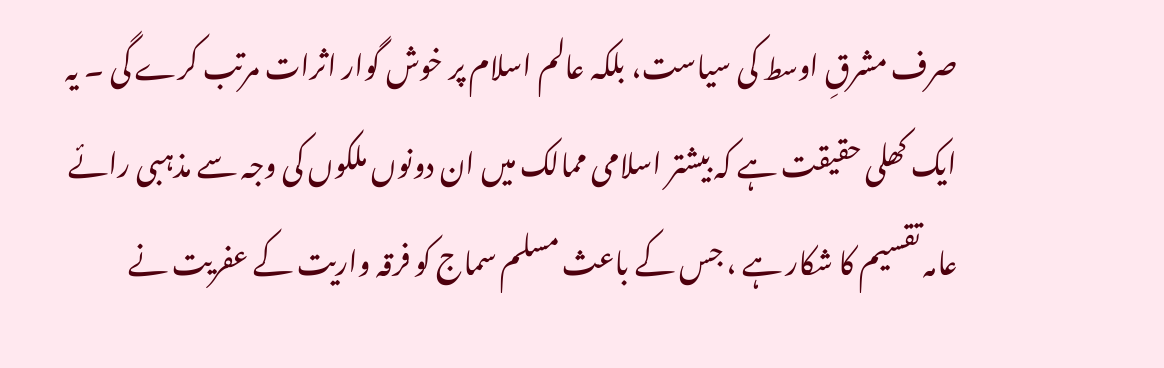صرف مشرقِ اوسط کی سیاست، بلکہ عالم اسلام پر خوش گوار اثرات مرتب کرے گی ۔ یہ ایک کھلی حقیقت ہے کہ بیشتر اسلامی ممالک میں ان دونوں ملکوں کی وجہ سے مذہبی رائے عامہ تقسیم کا شکار ہے ، جس کے باعث مسلم سماج کو فرقہ واریت کے عفریت نے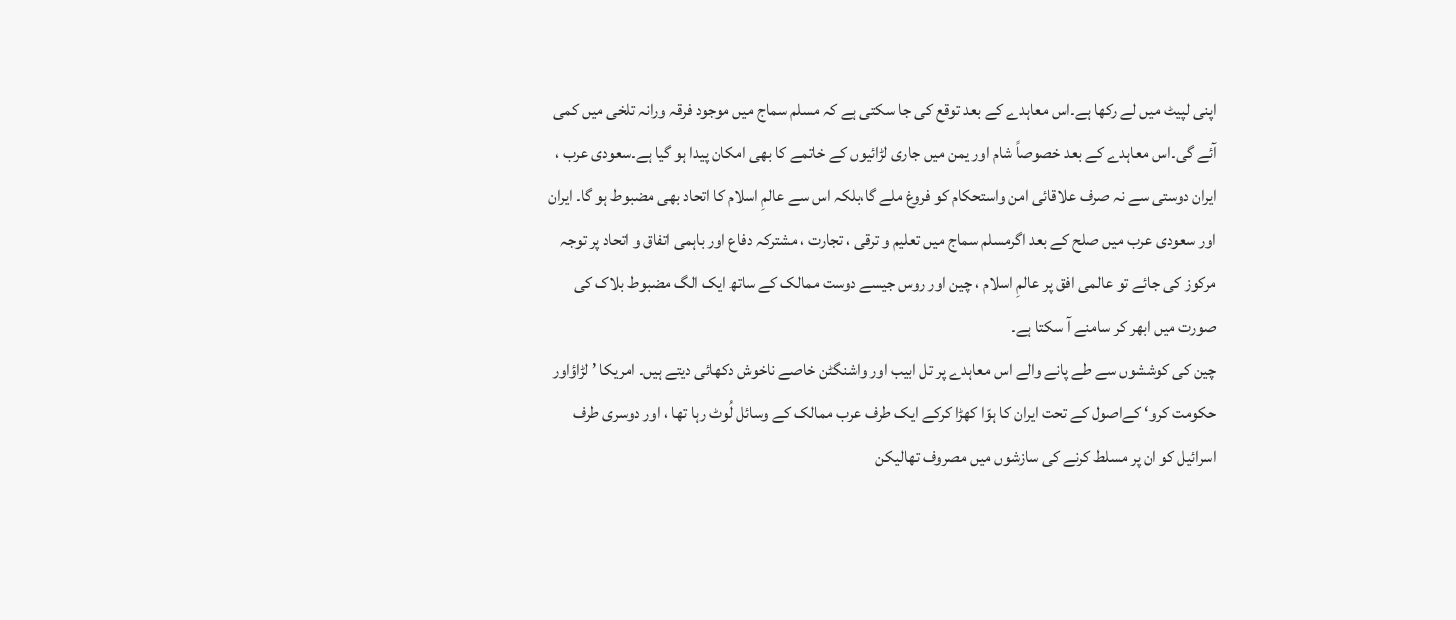اپنی لپیٹ میں لے رکھا ہے۔اس معاہدے کے بعد توقع کی جا سکتی ہے کہ مسلم سماج میں موجود فرقہ ورانہ تلخی میں کمی آئے گی۔اس معاہدے کے بعد خصوصاً شام اور یمن میں جاری لڑائیوں کے خاتمے کا بھی امکان پیدا ہو گیا ہے۔سعودی عرب ، ایران دوستی سے نہ صرف علاقائی امن واستحکام کو فروغ ملے گا،بلکہ اس سے عالمِ اسلام کا اتحاد بھی مضبوط ہو گا۔ ایران اور سعودی عرب میں صلح کے بعد اگرمسلم سماج میں تعلیم و ترقی ، تجارت ، مشترکہ دفاع اور باہمی اتفاق و اتحاد پر توجہ مرکوز کی جائے تو عالمی افق پر عالمِ اسلام ، چین اور روس جیسے دوست ممالک کے ساتھ ایک الگ مضبوط بلاک کی صورت میں ابھر کر سامنے آ سکتا ہے۔
چین کی کوششوں سے طے پانے والے اس معاہدے پر تل ابیب اور واشنگٹن خاصے ناخوش دکھائی دیتے ہیں۔ امریکا ’ لڑاؤاور حکومت کرو‘ کےاصول کے تحت ایران کا ہوّا کھڑا کرکے ایک طرف عرب ممالک کے وسائل لُوٹ رہا تھا ، اور دوسری طرف اسرائیل کو ان پر مسلط کرنے کی سازشوں میں مصروف تھالیکن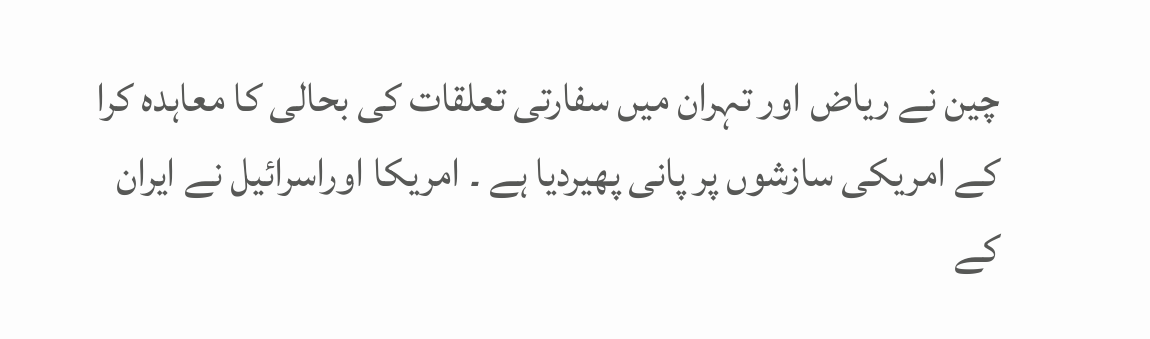چین نے ریاض اور تہران میں سفارتی تعلقات کی بحالی کا معاہدہ کرا کے امریکی سازشوں پر پانی پھیردیا ہے ۔ امریکا اوراسرائیل نے ایران کے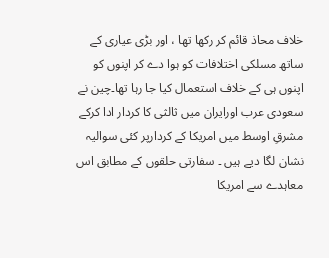خلاف محاذ قائم کر رکھا تھا ، اور بڑی عیاری کے ساتھ مسلکی اختلافات کو ہوا دے کر اپنوں کو اپنوں ہی کے خلاف استعمال کیا جا رہا تھا۔چین نے سعودی عرب اورایران میں ثالثی کا کردار ادا کرکے مشرقِ اوسط میں امریکا کے کردارپر کئی سوالیہ نشان لگا دیے ہیں ۔ سفارتی حلقوں کے مطابق اس معاہدے سے امریکا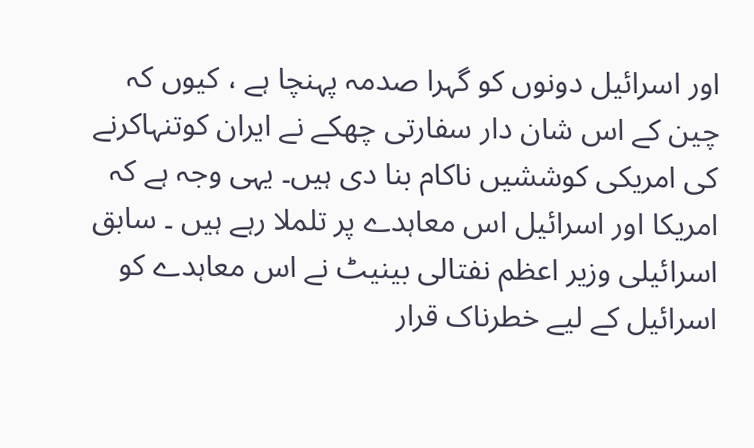اور اسرائیل دونوں کو گہرا صدمہ پہنچا ہے ، کیوں کہ چین کے اس شان دار سفارتی چھکے نے ایران کوتنہاکرنے کی امریکی کوششیں ناکام بنا دی ہیں۔ یہی وجہ ہے کہ امریکا اور اسرائیل اس معاہدے پر تلملا رہے ہیں ۔ سابق اسرائیلی وزیر اعظم نفتالی بینیٹ نے اس معاہدے کو اسرائیل کے لیے خطرناک قرار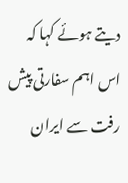دیتے ہوئے کہا کہ اس اہم سفارتی پیش رفت سے ایران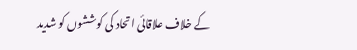کے خلاف علاقائی اتحاد کی کوششوں کو شدید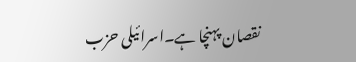نقصان پہنچا ہے۔اسرائیلی حزب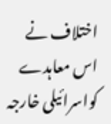اختلاف نے اس معاہدے کواسرائیلی خارجہ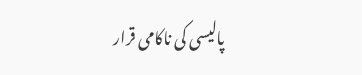پالیسی کی ناکامی قرار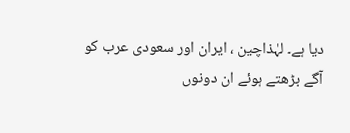دیا ہے۔ لہٰذاچین ، ایران اور سعودی عرب کو آگے بڑھتے ہوئے ان دونوں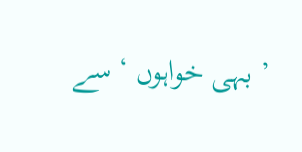’ بہی خواہوں ‘ سے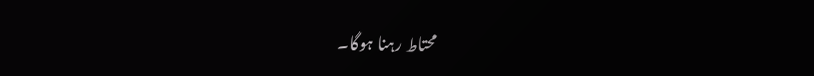محتاط رہنا ہوگا۔